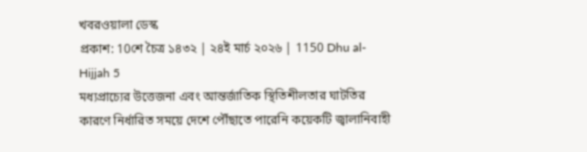খবরওয়ালা ডেস্ক
প্রকাশ: 10শে চৈত্র ১৪৩২ | ২৪ই মার্চ ২০২৬ | 1150 Dhu al-Hijjah 5
মধ্যপ্রাচ্যের উত্তেজনা এবং আন্তর্জাতিক স্থিতিশীলতার ঘাটতির কারণে নির্ধারিত সময়ে দেশে পৌঁছাতে পারেনি কয়েকটি জ্বালানিবাহী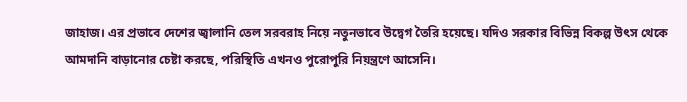জাহাজ। এর প্রভাবে দেশের জ্বালানি তেল সরবরাহ নিয়ে নতুনভাবে উদ্বেগ তৈরি হয়েছে। যদিও সরকার বিভিন্ন বিকল্প উৎস থেকে আমদানি বাড়ানোর চেষ্টা করছে, পরিস্থিতি এখনও পুরোপুরি নিয়ন্ত্রণে আসেনি।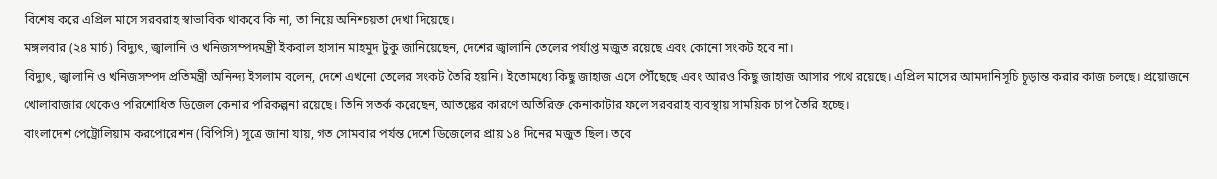বিশেষ করে এপ্রিল মাসে সরবরাহ স্বাভাবিক থাকবে কি না, তা নিয়ে অনিশ্চয়তা দেখা দিয়েছে।
মঙ্গলবার (২৪ মার্চ) বিদ্যুৎ, জ্বালানি ও খনিজসম্পদমন্ত্রী ইকবাল হাসান মাহমুদ টুকু জানিয়েছেন, দেশের জ্বালানি তেলের পর্যাপ্ত মজুত রয়েছে এবং কোনো সংকট হবে না।
বিদ্যুৎ, জ্বালানি ও খনিজসম্পদ প্রতিমন্ত্রী অনিন্দ্য ইসলাম বলেন, দেশে এখনো তেলের সংকট তৈরি হয়নি। ইতোমধ্যে কিছু জাহাজ এসে পৌঁছেছে এবং আরও কিছু জাহাজ আসার পথে রয়েছে। এপ্রিল মাসের আমদানিসূচি চূড়ান্ত করার কাজ চলছে। প্রয়োজনে খোলাবাজার থেকেও পরিশোধিত ডিজেল কেনার পরিকল্পনা রয়েছে। তিনি সতর্ক করেছেন, আতঙ্কের কারণে অতিরিক্ত কেনাকাটার ফলে সরবরাহ ব্যবস্থায় সাময়িক চাপ তৈরি হচ্ছে।
বাংলাদেশ পেট্রোলিয়াম করপোরেশন (বিপিসি) সূত্রে জানা যায়, গত সোমবার পর্যন্ত দেশে ডিজেলের প্রায় ১৪ দিনের মজুত ছিল। তবে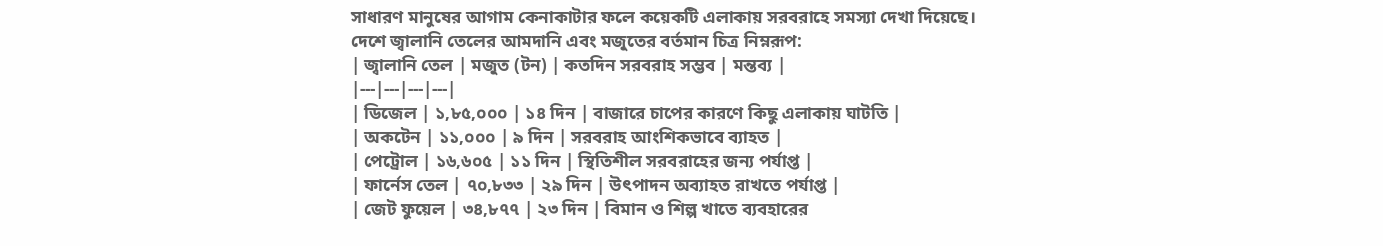সাধারণ মানুষের আগাম কেনাকাটার ফলে কয়েকটি এলাকায় সরবরাহে সমস্যা দেখা দিয়েছে।
দেশে জ্বালানি তেলের আমদানি এবং মজুতের বর্তমান চিত্র নিম্নরূপ:
| জ্বালানি তেল | মজুত (টন) | কতদিন সরবরাহ সম্ভব | মন্তব্য |
|---|---|---|---|
| ডিজেল | ১,৮৫,০০০ | ১৪ দিন | বাজারে চাপের কারণে কিছু এলাকায় ঘাটতি |
| অকটেন | ১১,০০০ | ৯ দিন | সরবরাহ আংশিকভাবে ব্যাহত |
| পেট্রোল | ১৬,৬০৫ | ১১ দিন | স্থিতিশীল সরবরাহের জন্য পর্যাপ্ত |
| ফার্নেস তেল | ৭০,৮৩৩ | ২৯ দিন | উৎপাদন অব্যাহত রাখতে পর্যাপ্ত |
| জেট ফুয়েল | ৩৪,৮৭৭ | ২৩ দিন | বিমান ও শিল্প খাতে ব্যবহারের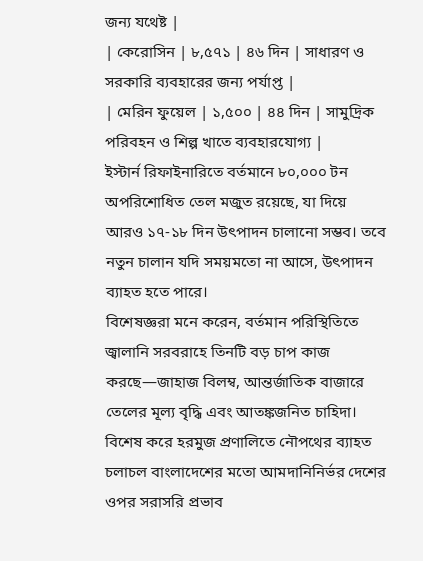জন্য যথেষ্ট |
| কেরোসিন | ৮,৫৭১ | ৪৬ দিন | সাধারণ ও সরকারি ব্যবহারের জন্য পর্যাপ্ত |
| মেরিন ফুয়েল | ১,৫০০ | ৪৪ দিন | সামুদ্রিক পরিবহন ও শিল্প খাতে ব্যবহারযোগ্য |
ইস্টার্ন রিফাইনারিতে বর্তমানে ৮০,০০০ টন অপরিশোধিত তেল মজুত রয়েছে, যা দিয়ে আরও ১৭-১৮ দিন উৎপাদন চালানো সম্ভব। তবে নতুন চালান যদি সময়মতো না আসে, উৎপাদন ব্যাহত হতে পারে।
বিশেষজ্ঞরা মনে করেন, বর্তমান পরিস্থিতিতে জ্বালানি সরবরাহে তিনটি বড় চাপ কাজ করছে—জাহাজ বিলম্ব, আন্তর্জাতিক বাজারে তেলের মূল্য বৃদ্ধি এবং আতঙ্কজনিত চাহিদা। বিশেষ করে হরমুজ প্রণালিতে নৌপথের ব্যাহত চলাচল বাংলাদেশের মতো আমদানিনির্ভর দেশের ওপর সরাসরি প্রভাব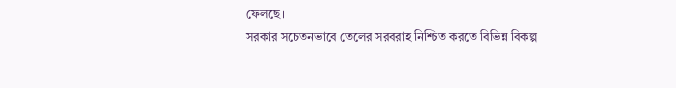ফেলছে।
সরকার সচেতনভাবে তেলের সরবরাহ নিশ্চিত করতে বিভিন্ন বিকল্প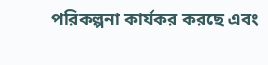পরিকল্পনা কার্যকর করছে এবং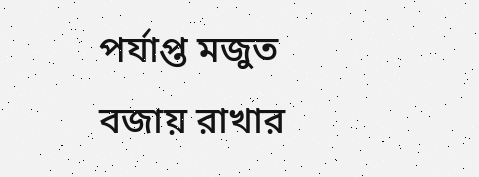পর্যাপ্ত মজুত বজায় রাখার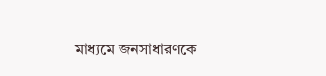মাধ্যমে জনসাধারণকে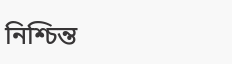নিশ্চিন্ত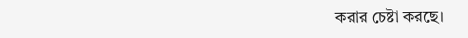করার চেষ্টা করছে।